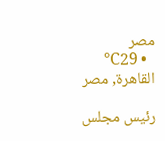مصر
  • 29℃ القاهرة, مصر

رئيس مجلس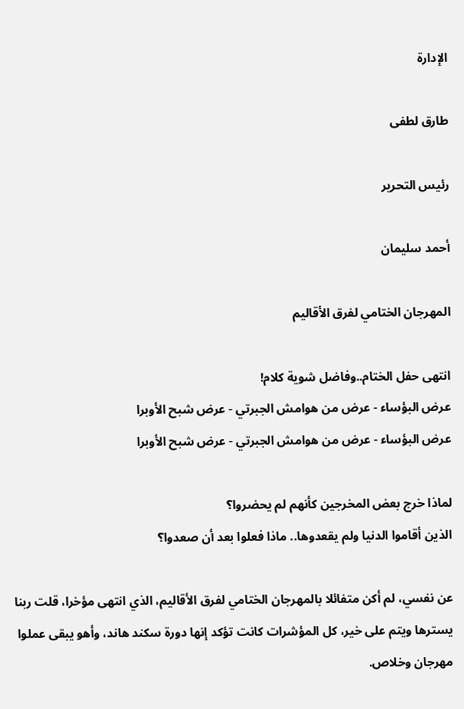الإدارة

طارق لطفى

رئيس التحرير

أحمد سليمان

المهرجان الختامي لفرق الأقاليم

انتهى حفل الختام..وفاضل شوية كلام!
عرض البؤساء - عرض من هوامش الجبرتي - عرض شبح الأوبرا
عرض البؤساء - عرض من هوامش الجبرتي - عرض شبح الأوبرا

لماذا خرج بعض المخرجين كأنهم لم يحضروا؟
الذين أقاموا الدنيا ولم يقعدوها.. ماذا فعلوا بعد أن صعدوا؟

عن نفسي، لم أكن متفائلا بالمهرجان الختامي لفرق الأقاليم، الذي انتهى مؤخرا، قلت ربنا يسترها ويتم على خير، كل المؤشرات كانت تؤكد إنها دورة سكند هاند، وأهو يبقى عملوا مهرجان وخلاص.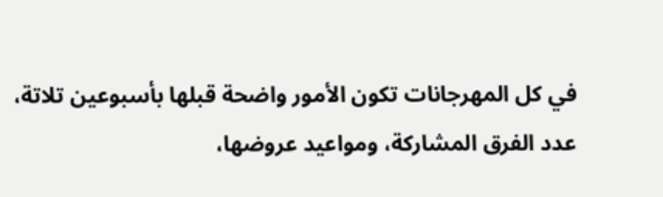في كل المهرجانات تكون الأمور واضحة قبلها بأسبوعين تلاتة، عدد الفرق المشاركة، ومواعيد عروضها،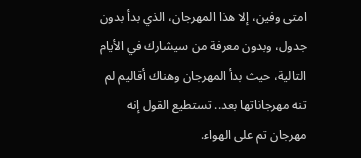امتى وفين، إلا هذا المهرجان، الذي بدأ بدون جدول، وبدون معرفة من سيشارك في الأيام التالية، حيث بدأ المهرجان وهناك أقاليم لم تنه مهرجاناتها بعد.. تستطيع القول إنه مهرجان تم على الهواء.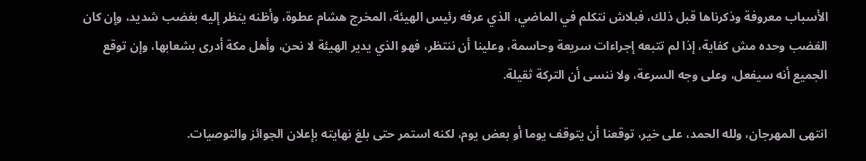الأسباب معروفة وذكرناها قبل ذلك، فبلاش نتكلم في الماضي، الذي عرفه رئيس الهيئة، المخرج هشام عطوة، وأظنه ينظر إليه بغضب شديد، وإن كان الغضب وحده مش كفاية، إذا لم تتبعه إجراءات سريعة وحاسمة، وعلينا أن ننتظر، فهو الذي يدير الهيئة لا نحن، وأهل مكة أدرى بشعابها، وإن توقع الجميع أنه سيفعل، وعلى وجه السرعة، ولا ننسى أن التركة ثقيلة.

انتهى المهرجان، ولله الحمد، على خير، توقعنا أن يتوقف يوما أو بعض يوم، لكنه استمر حتى بلغ نهايته بإعلان الجوائز والتوصيات.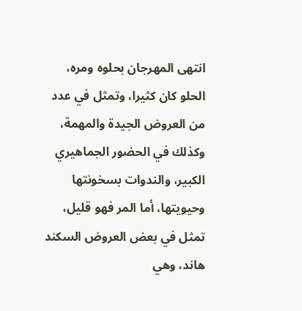انتهى المهرجان بحلوه ومره، الحلو كان كثيرا، وتمثل في عدد من العروض الجيدة والمهمة، وكذلك في الحضور الجماهيري الكبير، والندوات بسخونتها وحيويتها، أما المر فهو قليل، تمثل في بعض العروض السكند هاند، وهي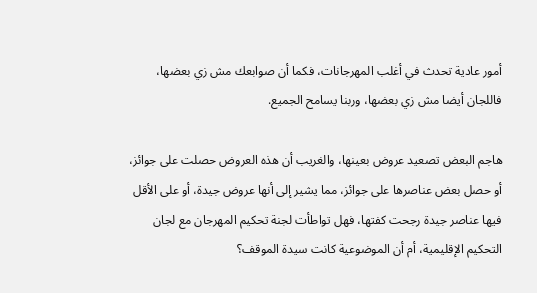أمور عادية تحدث في أغلب المهرجانات، فكما أن صوابعك مش زي بعضها، فاللجان أيضا مش زي بعضها، وربنا يسامح الجميع.

هاجم البعض تصعيد عروض بعينها، والغريب أن هذه العروض حصلت على جوائز، أو حصل بعض عناصرها على جوائز، مما يشير إلى أنها عروض جيدة، أو على الأقل فيها عناصر جيدة رجحت كفتها، فهل تواطأت لجنة تحكيم المهرجان مع لجان التحكيم الإقليمية، أم أن الموضوعية كانت سيدة الموقف؟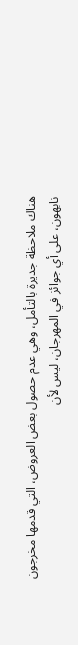هناك ملاحظة جديرة بالتأمل، وهي عدم حصول بعض العروض، التي قدمها مخرجون نابهون، على أي جوائز في المهرجان، ليس لأن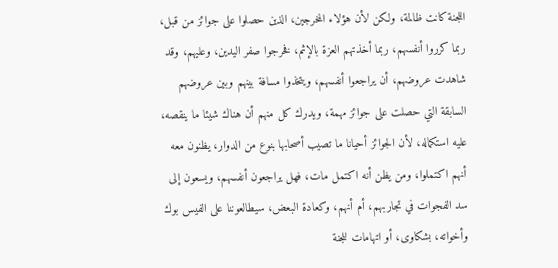اللجنة كانت ظالمة، ولكن لأن هؤلاء المخرجين، الذين حصلوا على جوائز من قبل، ربما كرروا أنفسهم، ربما أخذتهم العزة بالإثم، فخرجوا صفر اليدين، وعليهم، وقد شاهدت عروضهم، أن يراجعوا أنفسهم، ويتخذوا مسافة بينهم وبين عروضهم السابقة التي حصلت على جوائز مهمة، ويدرك كل منهم أن هناك شيئا ما ينقصه، عليه استكماله، لأن الجوائز أحيانا ما تصيب أصحابها بنوع من الدوار، يظنون معه أنهم اكتملوا، ومن يظن أنه اكتمل مات، فهل يراجعون أنفسهم، ويسعون إلى سد الفجوات في تجاربهم، أم أنهم، وكعادة البعض، سيطالعوننا على الفيس بوك وأخواته، بشكاوى، أو اتهامات للجنة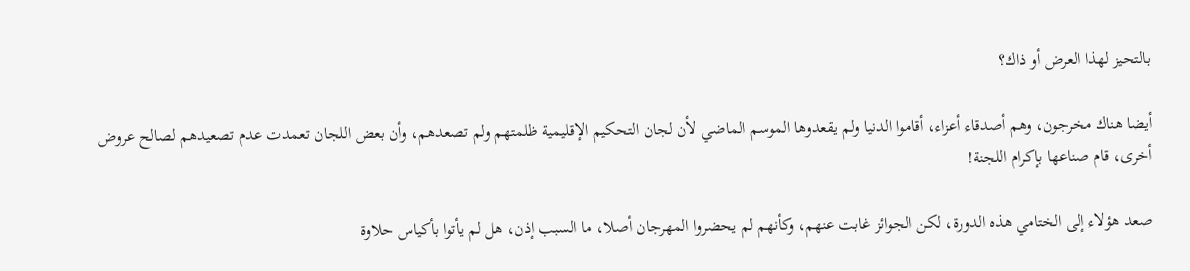بالتحيز لهذا العرض أو ذاك؟

أيضا هناك مخرجون، وهم أصدقاء أعزاء، أقاموا الدنيا ولم يقعدوها الموسم الماضي لأن لجان التحكيم الإقليمية ظلمتهم ولم تصعدهم، وأن بعض اللجان تعمدت عدم تصعيدهم لصالح عروض أخرى، قام صناعها بإكرام اللجنة!

صعد هؤلاء إلى الختامي هذه الدورة، لكن الجوائز غابت عنهم، وكأنهم لم يحضروا المهرجان أصلا، ما السبب إذن، هل لم يأتوا بأكياس حلاوة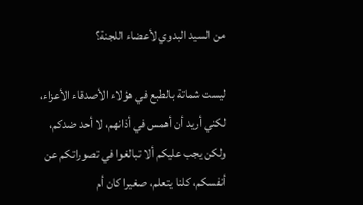من السيد البدوي لأعضاء اللجنة؟

ليست شماتة بالطبع في هؤلاء الأصدقاء الأعزاء، لكني أريد أن أهمس في أذانهم، لا أحد ضدكم، ولكن يجب عليكم ألا تبالغوا في تصوراتكم عن أنفسكم، كلنا يتعلم، صغيرا كان أم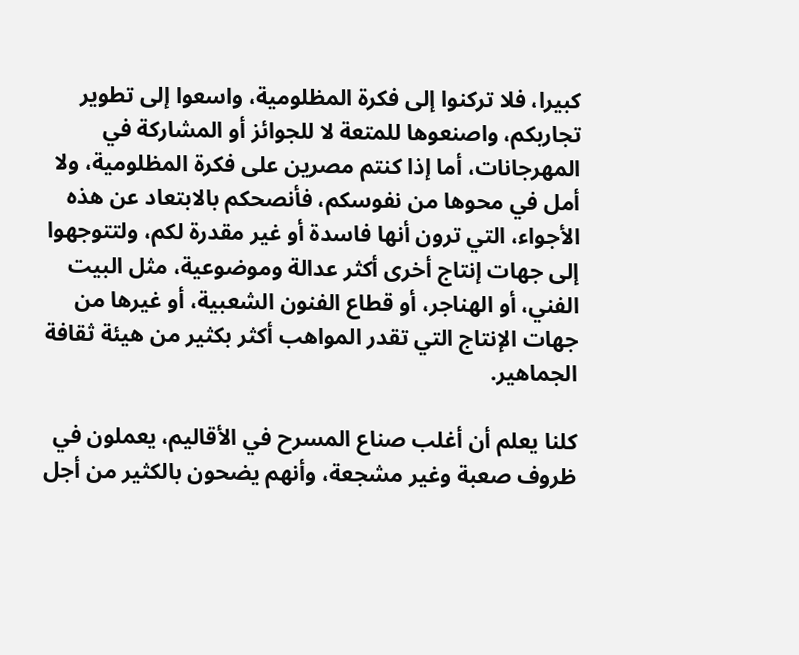كبيرا، فلا تركنوا إلى فكرة المظلومية، واسعوا إلى تطوير تجاربكم، واصنعوها للمتعة لا للجوائز أو المشاركة في المهرجانات، أما إذا كنتم مصرين على فكرة المظلومية، ولا أمل في محوها من نفوسكم، فأنصحكم بالابتعاد عن هذه الأجواء، التي ترون أنها فاسدة أو غير مقدرة لكم، ولتتوجهوا إلى جهات إنتاج أخرى أكثر عدالة وموضوعية، مثل البيت الفني، أو الهناجر، أو قطاع الفنون الشعبية، أو غيرها من جهات الإنتاج التي تقدر المواهب أكثر بكثير من هيئة ثقافة الجماهير.

كلنا يعلم أن أغلب صناع المسرح في الأقاليم، يعملون في ظروف صعبة وغير مشجعة، وأنهم يضحون بالكثير من أجل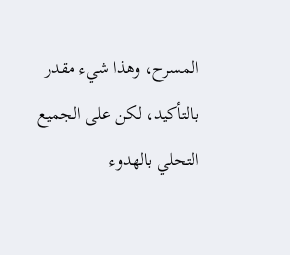المسرح، وهذا شيء مقدر بالتأكيد، لكن على الجميع التحلي بالهدوء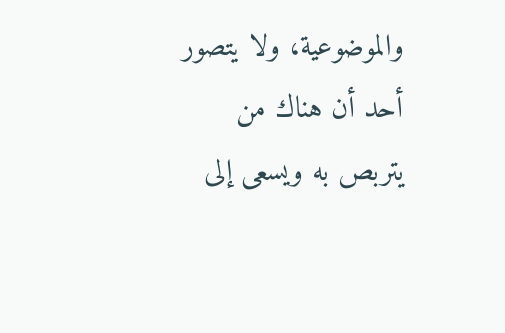والموضوعية، ولا يتصور أحد أن هناك من يتربص به ويسعى إلى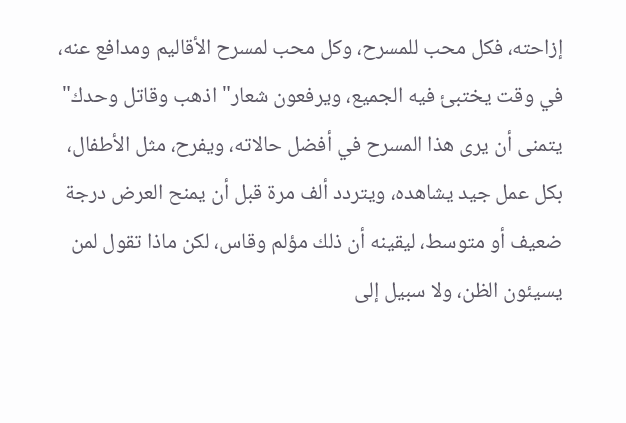إزاحته، فكل محب للمسرح، وكل محب لمسرح الأقاليم ومدافع عنه، في وقت يختبئ فيه الجميع، ويرفعون شعار" اذهب وقاتل وحدك" يتمنى أن يرى هذا المسرح في أفضل حالاته، ويفرح، مثل الأطفال، بكل عمل جيد يشاهده، ويتردد ألف مرة قبل أن يمنح العرض درجة ضعيف أو متوسط، ليقينه أن ذلك مؤلم وقاس، لكن ماذا تقول لمن يسيئون الظن، ولا سبيل إلى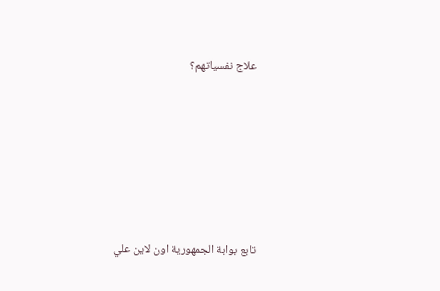علاج نفسياتهم؟







تابع بوابة الجمهورية اون لاين علي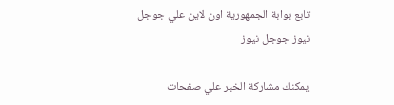تابع بوابة الجمهورية اون لاين علي جوجل نيوز جوجل نيوز

يمكنك مشاركة الخبر علي صفحات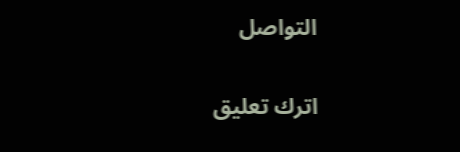التواصل

اترك تعليق